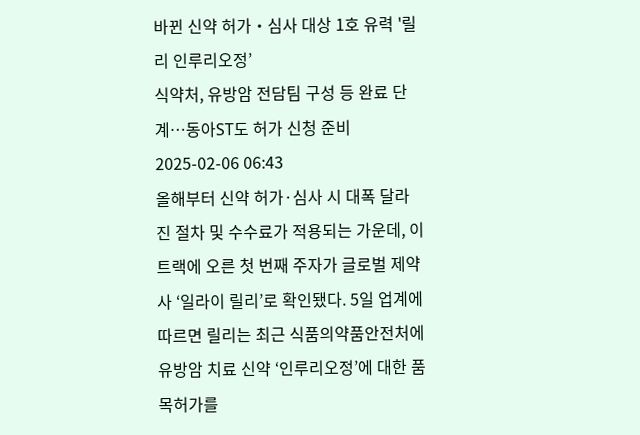바뀐 신약 허가‧심사 대상 1호 유력 '릴리 인루리오정’
식약처, 유방암 전담팀 구성 등 완료 단계…동아ST도 허가 신청 준비 2025-02-06 06:43
올해부터 신약 허가·심사 시 대폭 달라진 절차 및 수수료가 적용되는 가운데, 이 트랙에 오른 첫 번째 주자가 글로벌 제약사 ‘일라이 릴리’로 확인됐다. 5일 업계에 따르면 릴리는 최근 식품의약품안전처에 유방암 치료 신약 ‘인루리오정’에 대한 품목허가를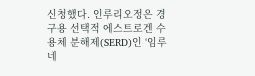신청했다. 인루리오정은 경구용 선택적 에스트로겐 수용체 분해제(SERD)인 ‘임루네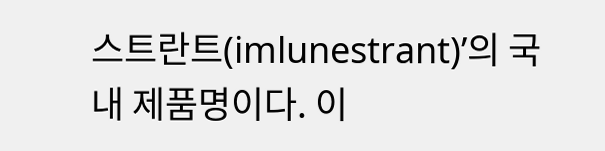스트란트(imlunestrant)’의 국내 제품명이다. 이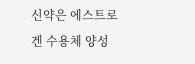신약은 에스트로겐 수용체 양성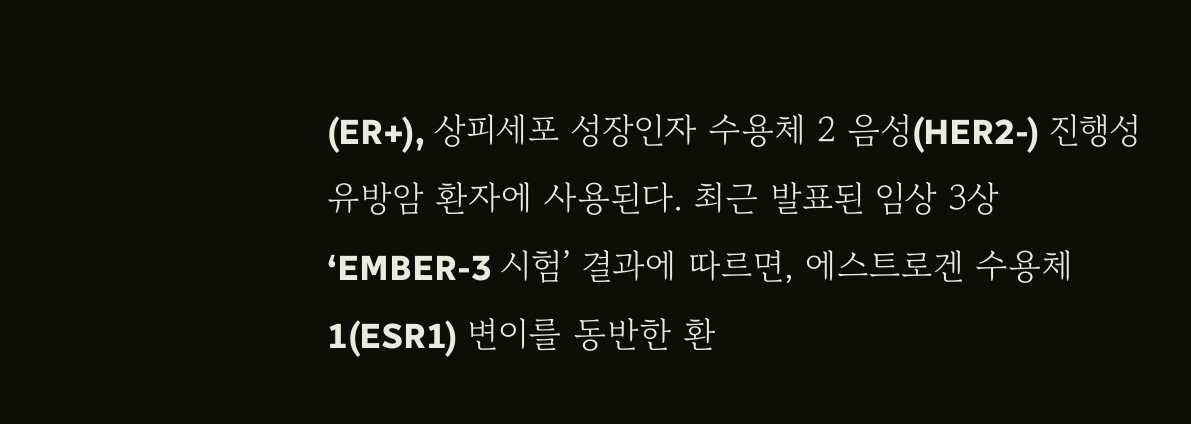(ER+), 상피세포 성장인자 수용체 2 음성(HER2-) 진행성 유방암 환자에 사용된다. 최근 발표된 임상 3상 ‘EMBER-3 시험’ 결과에 따르면, 에스트로겐 수용체 1(ESR1) 변이를 동반한 환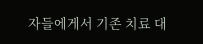자들에게서 기존 치료 대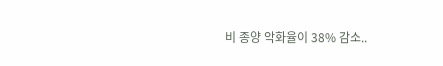비 종양 악화율이 38% 감소..